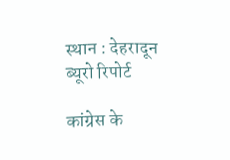स्थान : देहरादून
ब्यूरो रिपोर्ट

कांग्रेस के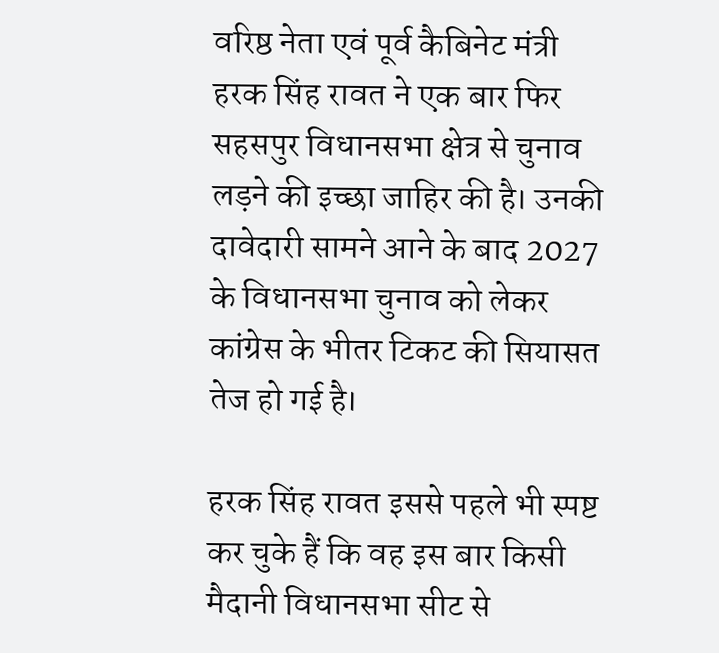वरिष्ठ नेता एवं पूर्व कैबिनेट मंत्री हरक सिंह रावत ने एक बार फिर सहसपुर विधानसभा क्षेत्र से चुनाव लड़ने की इच्छा जाहिर की है। उनकी दावेदारी सामने आने के बाद 2027 के विधानसभा चुनाव को लेकर कांग्रेस के भीतर टिकट की सियासत तेज हो गई है।

हरक सिंह रावत इससे पहले भी स्पष्ट कर चुके हैं कि वह इस बार किसी मैदानी विधानसभा सीट से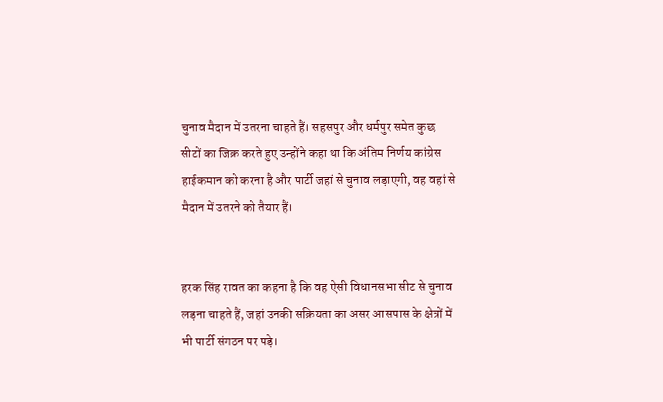चुनाव मैदान में उतरना चाहते हैं। सहसपुर और धर्मपुर समेत कुछ सीटों का जिक्र करते हुए उन्होंने कहा था कि अंतिम निर्णय कांग्रेस हाईकमान को करना है और पार्टी जहां से चुनाव लड़ाएगी, वह वहां से मैदान में उतरने को तैयार हैं।


हरक सिंह रावत का कहना है कि वह ऐसी विधानसभा सीट से चुनाव लड़ना चाहते हैं, जहां उनकी सक्रियता का असर आसपास के क्षेत्रों में भी पार्टी संगठन पर पड़े।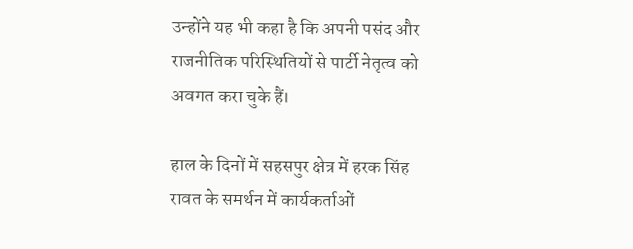उन्होंने यह भी कहा है कि अपनी पसंद और राजनीतिक परिस्थितियों से पार्टी नेतृत्व को अवगत करा चुके हैं।

हाल के दिनों में सहसपुर क्षेत्र में हरक सिंह रावत के समर्थन में कार्यकर्ताओं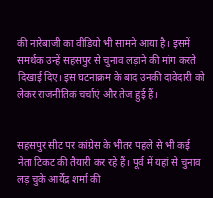की नारेबाजी का वीडियो भी सामने आया है। इसमें समर्थक उन्हें सहसपुर से चुनाव लड़ाने की मांग करते दिखाई दिए। इस घटनाक्रम के बाद उनकी दावेदारी को लेकर राजनीतिक चर्चाएं और तेज हुई हैं।


सहसपुर सीट पर कांग्रेस के भीतर पहले से भी कई नेता टिकट की तैयारी कर रहे हैं। पूर्व में यहां से चुनाव लड़ चुके आर्येंद्र शर्मा की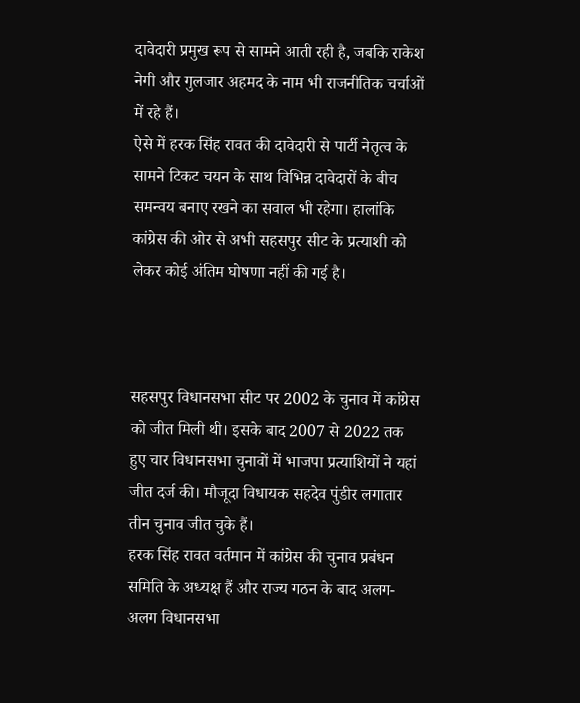दावेदारी प्रमुख रूप से सामने आती रही है, जबकि राकेश नेगी और गुलजार अहमद के नाम भी राजनीतिक चर्चाओं में रहे हैं।
ऐसे में हरक सिंह रावत की दावेदारी से पार्टी नेतृत्व के सामने टिकट चयन के साथ विभिन्न दावेदारों के बीच समन्वय बनाए रखने का सवाल भी रहेगा। हालांकि कांग्रेस की ओर से अभी सहसपुर सीट के प्रत्याशी को लेकर कोई अंतिम घोषणा नहीं की गई है।



सहसपुर विधानसभा सीट पर 2002 के चुनाव में कांग्रेस को जीत मिली थी। इसके बाद 2007 से 2022 तक हुए चार विधानसभा चुनावों में भाजपा प्रत्याशियों ने यहां जीत दर्ज की। मौजूदा विधायक सहदेव पुंडीर लगातार तीन चुनाव जीत चुके हैं।
हरक सिंह रावत वर्तमान में कांग्रेस की चुनाव प्रबंधन समिति के अध्यक्ष हैं और राज्य गठन के बाद अलग-अलग विधानसभा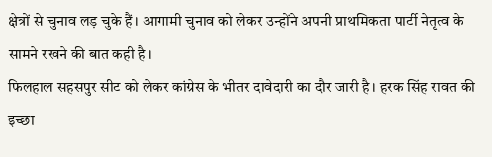क्षेत्रों से चुनाव लड़ चुके हैं। आगामी चुनाव को लेकर उन्होंने अपनी प्राथमिकता पार्टी नेतृत्व के सामने रखने की बात कही है।
फिलहाल सहसपुर सीट को लेकर कांग्रेस के भीतर दावेदारी का दौर जारी है। हरक सिंह रावत की इच्छा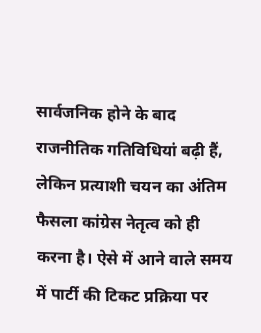सार्वजनिक होने के बाद राजनीतिक गतिविधियां बढ़ी हैं, लेकिन प्रत्याशी चयन का अंतिम फैसला कांग्रेस नेतृत्व को ही करना है। ऐसे में आने वाले समय में पार्टी की टिकट प्रक्रिया पर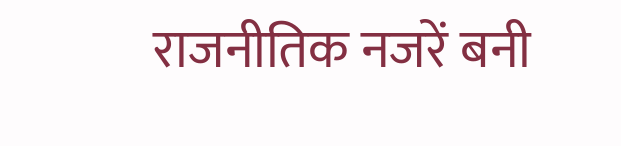राजनीतिक नजरें बनी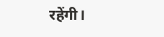रहेंगी।